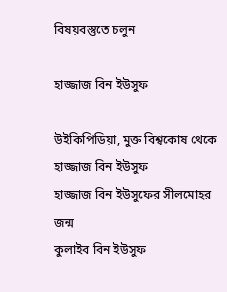বিষয়বস্তুতে চলুন

হাজ্জাজ বিন ইউসুফ

উইকিপিডিয়া, মুক্ত বিশ্বকোষ থেকে
হাজ্জাজ বিন ইউসুফ
হাজ্জাজ বিন ইউসুফের সীলমোহর
জন্ম
কুলাইব বিন ইউসুফ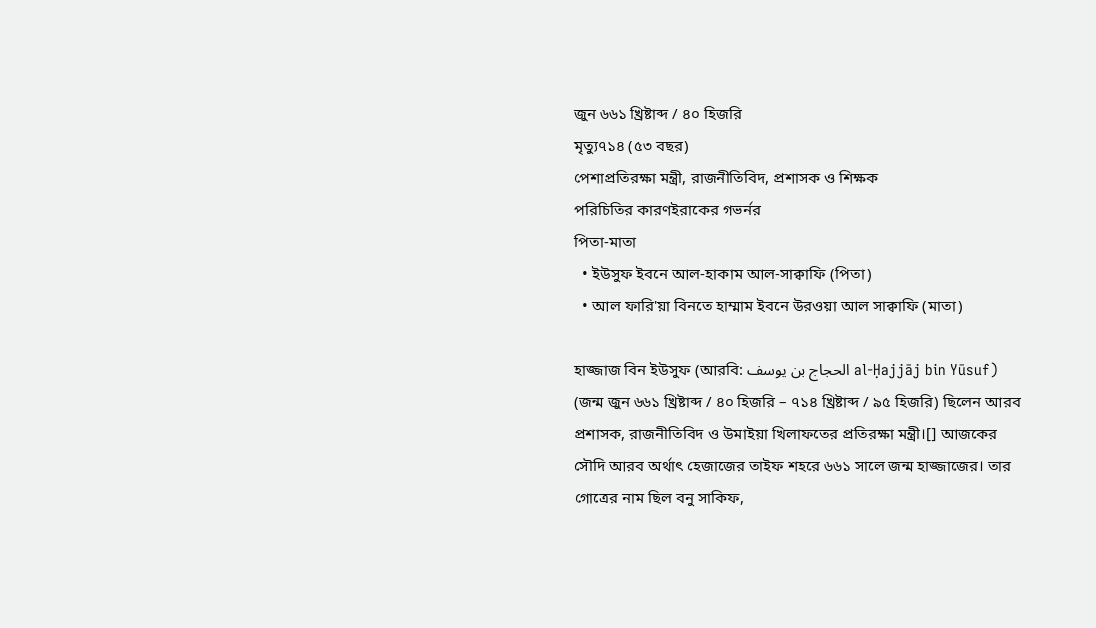জুন ৬৬১ খ্রিষ্টাব্দ / ৪০ হিজরি
মৃত্যু৭১৪ (৫৩ বছর)
পেশাপ্রতিরক্ষা মন্ত্রী, রাজনীতিবিদ, প্রশাসক ও শিক্ষক
পরিচিতির কারণইরাকের গভর্নর
পিতা-মাতা
  • ইউসুফ ইবনে আল-হাকাম আল-সাক্বাফি (পিতা)
  • আল ফারি'য়া বিনতে হাম্মাম ইবনে উরওয়া আল সাক্বাফি (মাতা)

হাজ্জাজ বিন ইউসুফ (আরবি: الحجاج بن يوسف al-Ḥajjāj bin Yūsuf) (জন্ম জুন ৬৬১ খ্রিষ্টাব্দ / ৪০ হিজরি – ৭১৪ খ্রিষ্টাব্দ / ৯৫ হিজরি) ছিলেন আরব প্রশাসক, রাজনীতিবিদ ও উমাইয়া খিলাফতের প্রতিরক্ষা মন্ত্রী।[] আজকের সৌদি আরব অর্থাৎ হেজাজের তাইফ শহরে ৬৬১ সালে জন্ম হাজ্জাজের। তার গোত্রের নাম ছিল বনু সাকিফ,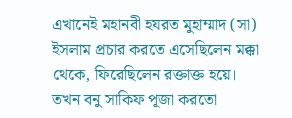এখানেই মহানবী হযরত মুহাম্মাদ (সা) ইসলাম প্রচার করতে এসেছিলেন মক্কা থেকে, ফিরেছিলেন রক্তাক্ত হয়ে। তখন বনু সাকিফ পূজা করতো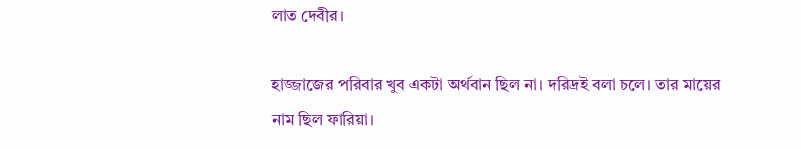লাত দেবীর।

হাজ্জাজের পরিবার খুব একটা অর্থবান ছিল না। দরিদ্রই বলা চলে। তার মায়ের নাম ছিল ফারিয়া।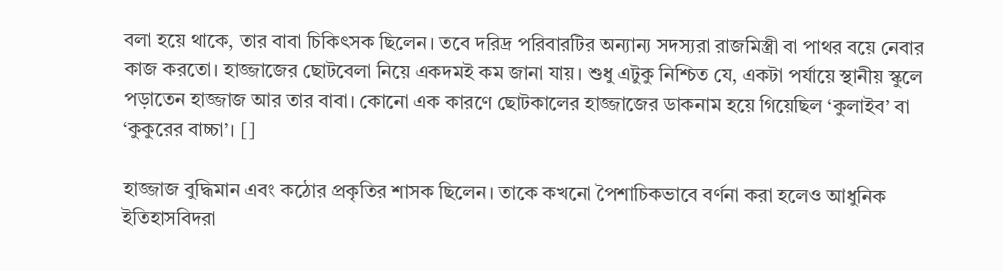বলা হয়ে থাকে, তার বাবা চিকিৎসক ছিলেন। তবে দরিদ্র পরিবারটির অন্যান্য সদস্যরা রাজমিস্ত্রী বা পাথর বয়ে নেবার কাজ করতো। হাজ্জাজের ছোটবেলা নিয়ে একদমই কম জানা যায়। শুধু এটুকু নিশ্চিত যে, একটা পর্যায়ে স্থানীয় স্কুলে পড়াতেন হাজ্জাজ আর তার বাবা। কোনো এক কারণে ছোটকালের হাজ্জাজের ডাকনাম হয়ে গিয়েছিল ‘কুলাইব’ বা ‘কুকুরের বাচ্চা’। []

হাজ্জাজ বুদ্ধিমান এবং কঠোর প্রকৃতির শাসক ছিলেন। তাকে কখনো পৈশাচিকভাবে বর্ণনা করা হলেও আধুনিক ইতিহাসবিদরা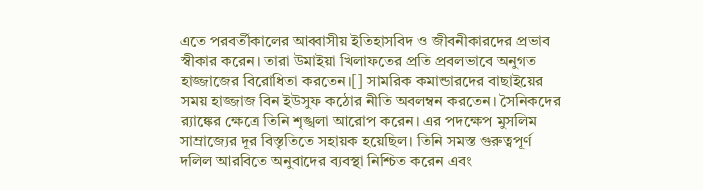এতে পরবর্তীকালের আব্বাসীয় ইতিহাসবিদ ও জীবনীকারদের প্রভাব স্বীকার করেন। তারা উমাইয়া খিলাফতের প্রতি প্রবলভাবে অনুগত হাজ্জাজের বিরোধিতা করতেন।[] সামরিক কমান্ডারদের বাছাইয়ের সময় হাজ্জাজ বিন ইউসুফ কঠোর নীতি অবলম্বন করতেন। সৈনিকদের র‍্যাঙ্কের ক্ষেত্রে তিনি শৃঙ্খলা আরোপ করেন। এর পদক্ষেপ মুসলিম সাম্রাজ্যের দূর বিস্তৃতিতে সহায়ক হয়েছিল। তিনি সমস্ত গুরুত্বপূর্ণ দলিল আরবিতে অনুবাদের ব্যবস্থা নিশ্চিত করেন এবং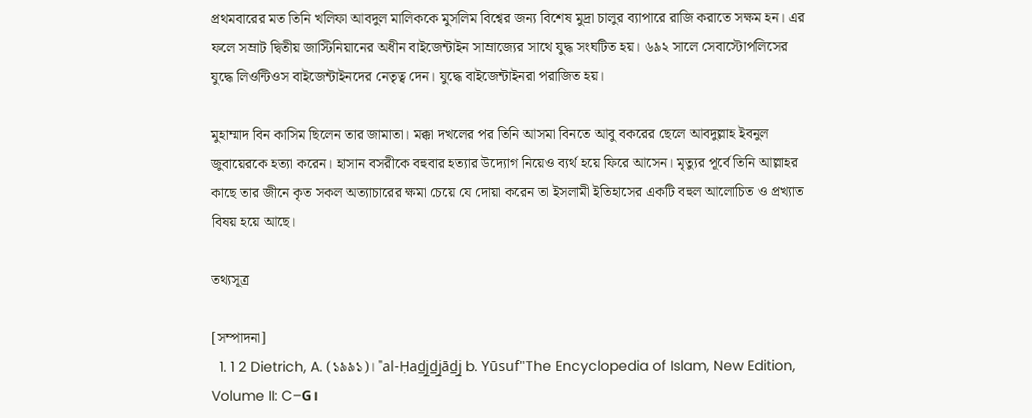প্রথমবারের মত তিনি খলিফা আবদুল মালিককে মুসলিম বিশ্বের জন্য বিশেষ মুদ্রা চালুর ব্যাপারে রাজি করাতে সক্ষম হন। এর ফলে সম্রাট দ্বিতীয় জাস্টিনিয়ানের অধীন বাইজেন্টাইন সাম্রাজ্যের সাথে যুদ্ধ সংঘটিত হয়। ৬৯২ সালে সেবাস্টোপলিসের যুদ্ধে লিওন্টিওস বাইজেন্টাইনদের নেতৃত্ব দেন। যুদ্ধে বাইজেন্টাইনরা পরাজিত হয়।

মুহাম্মাদ বিন কাসিম ছিলেন তার জামাতা। মক্কা দখলের পর তিনি আসমা বিনতে আবু বকরের ছেলে আবদুল্লাহ ইবনুল জুবায়েরকে হত্যা করেন। হাসান বসরীকে বহুবার হত্যার উদ্যোগ নিয়েও ব্যর্থ হয়ে ফিরে আসেন। মৃত্যুর পূর্বে তিনি আল্লাহর কাছে তার জীনে কৃত সকল অত্যাচারের ক্ষমা চেয়ে যে দোয়া করেন তা ইসলামী ইতিহাসের একটি বহুল আলোচিত ও প্রখ্যাত বিষয় হয়ে আছে।

তথ্যসূত্র

[সম্পাদনা]
  1. 1 2 Dietrich, A. (১৯৯১)। "al-Ḥad̲j̲d̲j̲ād̲j̲ b. Yūsuf"The Encyclopedia of Islam, New Edition, Volume II: C–G।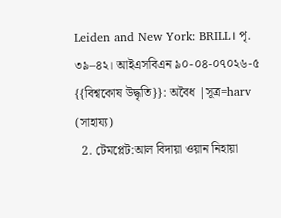Leiden and New York: BRILL। পৃ. ৩৯–৪২। আইএসবিএন ৯০-০৪-০৭০২৬-৫ {{বিশ্বকোষ উদ্ধৃতি}}: অবৈধ |সূত্র=harv (সাহায্য)
  2. টেমপ্লেট:আল বিদায়া ওয়ান নিহায়া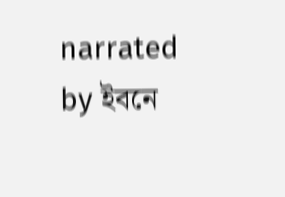narrated by ইবনে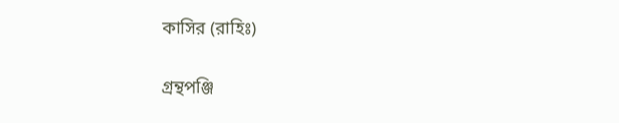কাসির (রাহিঃ)

গ্রন্থপঞ্জি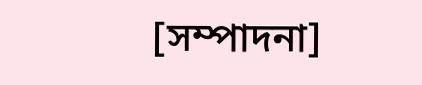[সম্পাদনা]